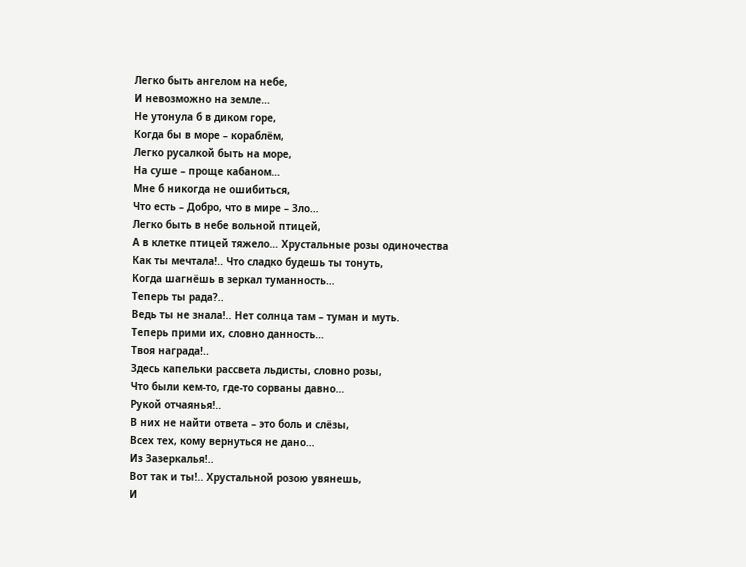Легко быть ангелом на небе,
И невозможно на земле…
Не утонула б в диком горе,
Когда бы в море – кораблём,
Легко русалкой быть на море,
На суше – проще кабаном…
Мне б никогда не ошибиться,
Что есть – Добро, что в мире – Зло…
Легко быть в небе вольной птицей,
А в клетке птицей тяжело… Хрустальные розы одиночества
Как ты мечтала!.. Что сладко будешь ты тонуть,
Когда шагнёшь в зеркал туманность…
Теперь ты рада?..
Ведь ты не знала!.. Нет солнца там – туман и муть.
Теперь прими их, словно данность…
Твоя награда!..
Здесь капельки рассвета льдисты, словно розы,
Что были кем-то, где-то сорваны давно…
Рукой отчаянья!..
В них не найти ответа – это боль и слёзы,
Всех тех, кому вернуться не дано…
Из Зазеркалья!..
Вот так и ты!.. Хрустальной розою увянешь,
И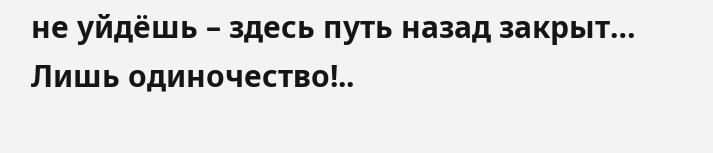не уйдёшь – здесь путь назад закрыт…
Лишь одиночество!..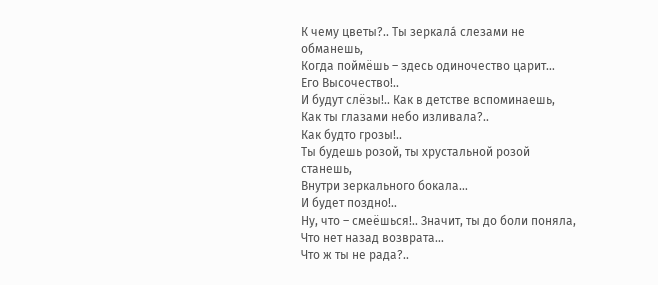К чему цветы?.. Ты зеркала́ слезами не обманешь,
Когда поймёшь – здесь одиночество царит…
Его Высочество!..
И будут слёзы!.. Как в детстве вспоминаешь,
Как ты глазами небо изливала?..
Как будто грозы!..
Ты будешь розой, ты хрустальной розой станешь,
Внутри зеркального бокала…
И будет поздно!..
Ну, что – смеёшься!.. Значит, ты до боли поняла,
Что нет назад возврата…
Что ж ты не рада?..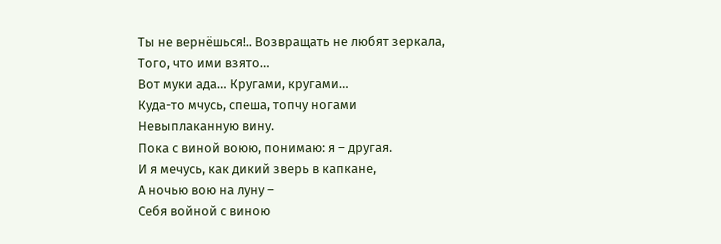Ты не вернёшься!.. Возвращать не любят зеркала,
Того, что ими взято…
Вот муки ада… Кругами, кругами…
Куда-то мчусь, спеша, топчу ногами
Невыплаканную вину.
Пока с виной воюю, понимаю: я – другая.
И я мечусь, как дикий зверь в капкане,
А ночью вою на луну –
Себя войной с виною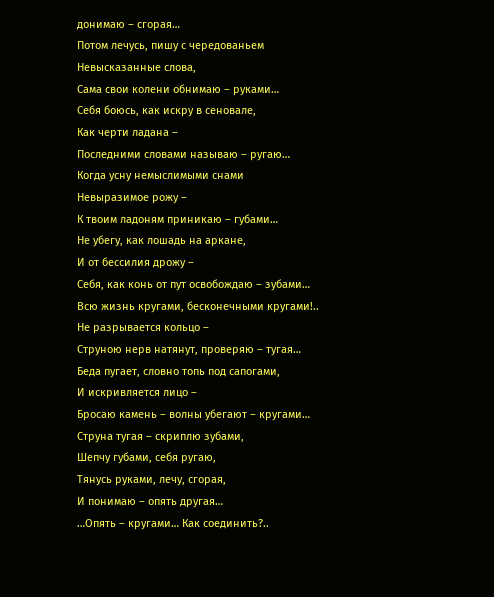донимаю – сгорая…
Потом лечусь, пишу с чередованьем
Невысказанные слова,
Сама свои колени обнимаю – руками…
Себя боюсь, как искру в сеновале,
Как черти ладана –
Последними словами называю – ругаю…
Когда усну немыслимыми снами
Невыразимое рожу –
К твоим ладоням приникаю – губами…
Не убегу, как лошадь на аркане,
И от бессилия дрожу –
Себя, как конь от пут освобождаю – зубами…
Всю жизнь кругами, бесконечными кругами!..
Не разрывается кольцо –
Струною нерв натянут, проверяю – тугая…
Беда пугает, словно топь под сапогами,
И искривляется лицо –
Бросаю камень – волны убегают – кругами…
Струна тугая – скриплю зубами,
Шепчу губами, себя ругаю,
Тянусь руками, лечу, сгорая,
И понимаю – опять другая…
…Опять – кругами… Как соединить?..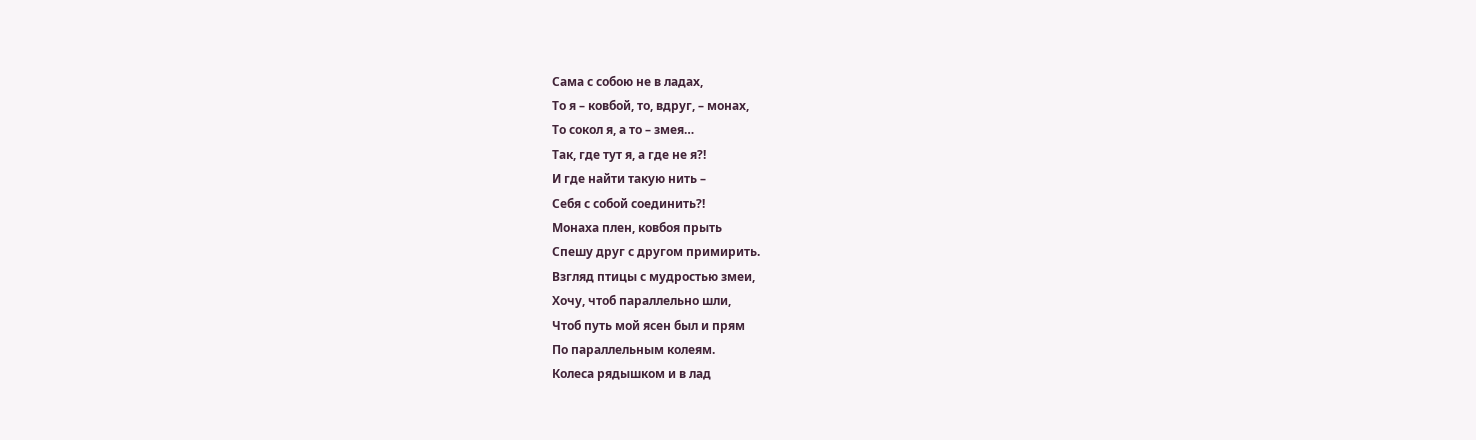Сама с собою не в ладах,
То я – ковбой, то, вдруг, – монах,
То сокол я, а то – змея…
Так, где тут я, а где не я?!
И где найти такую нить –
Себя с собой соединить?!
Монаха плен, ковбоя прыть
Спешу друг с другом примирить.
Взгляд птицы с мудростью змеи,
Хочу, чтоб параллельно шли,
Чтоб путь мой ясен был и прям
По параллельным колеям.
Колеса рядышком и в лад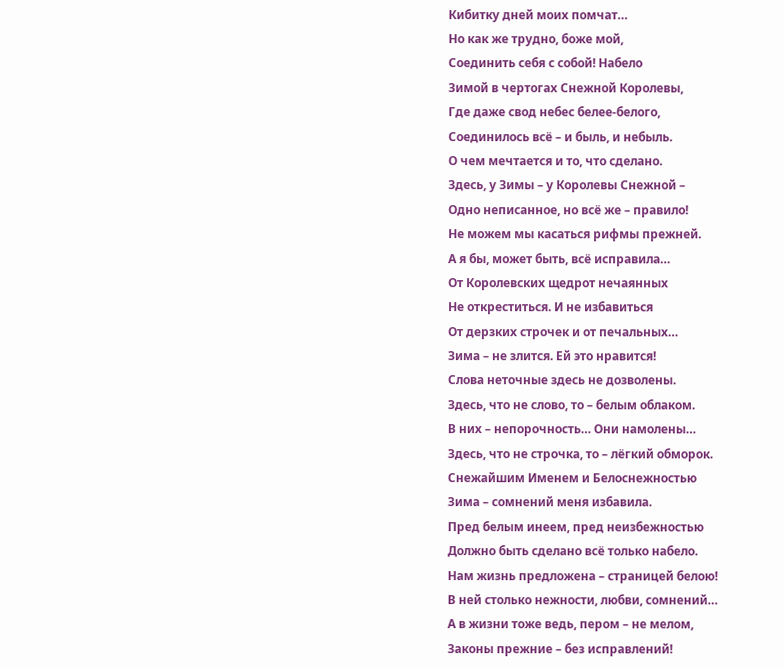Кибитку дней моих помчат…
Но как же трудно, боже мой,
Соединить себя с собой! Набело
Зимой в чертогах Снежной Королевы,
Где даже свод небес белее-белого,
Соединилось всё – и быль, и небыль.
О чем мечтается и то, что сделано.
Здесь, у Зимы – у Королевы Снежной –
Одно неписанное, но всё же – правило!
Не можем мы касаться рифмы прежней.
А я бы, может быть, всё исправила…
От Королевских щедрот нечаянных
Не откреститься. И не избавиться
От дерзких строчек и от печальных…
Зима – не злится. Ей это нравится!
Слова неточные здесь не дозволены.
Здесь, что не слово, то – белым облаком.
В них – непорочность… Они намолены…
Здесь, что не строчка, то – лёгкий обморок.
Снежайшим Именем и Белоснежностью
Зима – сомнений меня избавила.
Пред белым инеем, пред неизбежностью
Должно быть сделано всё только набело.
Нам жизнь предложена – страницей белою!
В ней столько нежности, любви, сомнений…
А в жизни тоже ведь, пером – не мелом,
Законы прежние – без исправлений!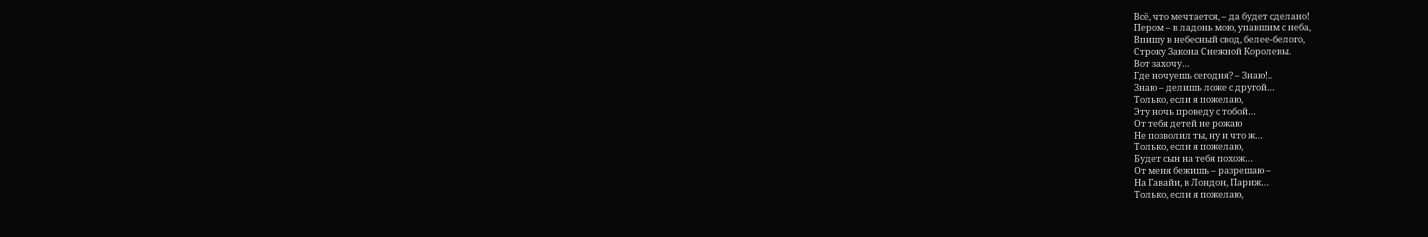Всё, что мечтается, – да будет сделано!
Пером – в ладонь мою, упавшим с неба,
Впишу в небесный свод, белее-белого,
Строку Закона Снежной Королевы.
Вот захочу…
Где ночуешь сегодня? – Знаю!..
Знаю – делишь ложе с другой…
Только, если я пожелаю,
Эту ночь проведу с тобой…
От тебя детей не рожаю
Не позволил ты, ну и что ж…
Только, если я пожелаю,
Будет сын на тебя похож…
От меня бежишь – разрешаю –
На Гавайи, в Лондон, Париж…
Только, если я пожелаю,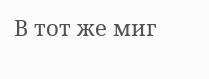В тот же миг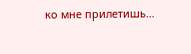ко мне прилетишь…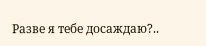Разве я тебе досаждаю?..